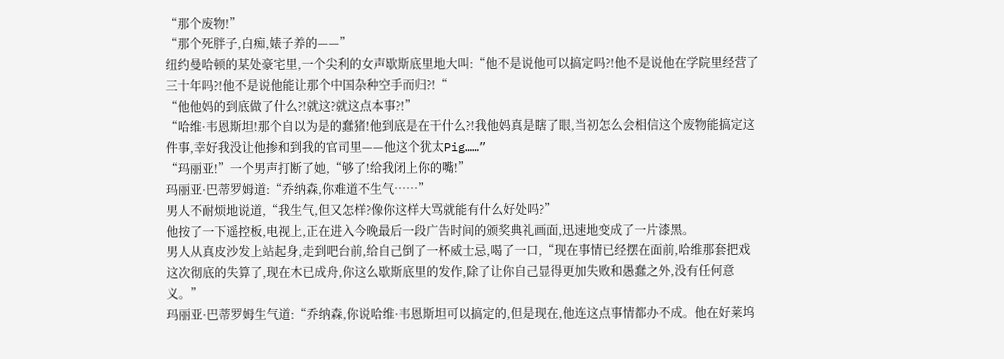“那个废物!”
“那个死胖子,白痴,婊子养的——”
纽约曼哈顿的某处豪宅里,一个尖利的女声歇斯底里地大叫:“他不是说他可以搞定吗?!他不是说他在学院里经营了三十年吗?!他不是说他能让那个中国杂种空手而归?!“
“他他妈的到底做了什么?!就这?就这点本事?!”
“哈维·韦恩斯坦!那个自以为是的蠢猪!他到底是在干什么?!我他妈真是瞎了眼,当初怎么会相信这个废物能搞定这件事,幸好我没让他掺和到我的官司里——他这个犹太Pig……”
“玛丽亚!”一个男声打断了她,“够了!给我闭上你的嘴!”
玛丽亚·巴蒂罗姆道:“乔纳森,你难道不生气……”
男人不耐烦地说道,“我生气,但又怎样?像你这样大骂就能有什么好处吗?”
他按了一下遥控板,电视上,正在进入今晚最后一段广告时间的颁奖典礼画面,迅速地变成了一片漆黑。
男人从真皮沙发上站起身,走到吧台前,给自己倒了一杯威士忌,喝了一口,“现在事情已经摆在面前,哈维那套把戏这次彻底的失算了,现在木已成舟,你这么歇斯底里的发作,除了让你自己显得更加失败和愚蠢之外,没有任何意义。”
玛丽亚·巴蒂罗姆生气道:“乔纳森,你说哈维·韦恩斯坦可以搞定的,但是现在,他连这点事情都办不成。他在好莱坞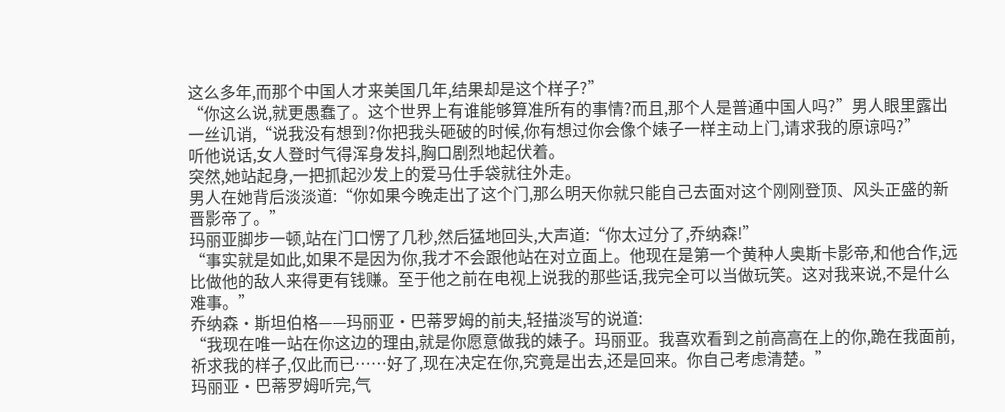这么多年,而那个中国人才来美国几年,结果却是这个样子?”
“你这么说,就更愚蠢了。这个世界上有谁能够算准所有的事情?而且,那个人是普通中国人吗?”男人眼里露出一丝讥诮,“说我没有想到?你把我头砸破的时候,你有想过你会像个婊子一样主动上门,请求我的原谅吗?”
听他说话,女人登时气得浑身发抖,胸口剧烈地起伏着。
突然,她站起身,一把抓起沙发上的爱马仕手袋就往外走。
男人在她背后淡淡道:“你如果今晚走出了这个门,那么明天你就只能自己去面对这个刚刚登顶、风头正盛的新晋影帝了。”
玛丽亚脚步一顿,站在门口愣了几秒,然后猛地回头,大声道:“你太过分了,乔纳森!”
“事实就是如此,如果不是因为你,我才不会跟他站在对立面上。他现在是第一个黄种人奥斯卡影帝,和他合作,远比做他的敌人来得更有钱赚。至于他之前在电视上说我的那些话,我完全可以当做玩笑。这对我来说,不是什么难事。”
乔纳森·斯坦伯格——玛丽亚·巴蒂罗姆的前夫,轻描淡写的说道:
“我现在唯一站在你这边的理由,就是你愿意做我的婊子。玛丽亚。我喜欢看到之前高高在上的你,跪在我面前,祈求我的样子,仅此而已……好了,现在决定在你,究竟是出去,还是回来。你自己考虑清楚。”
玛丽亚·巴蒂罗姆听完,气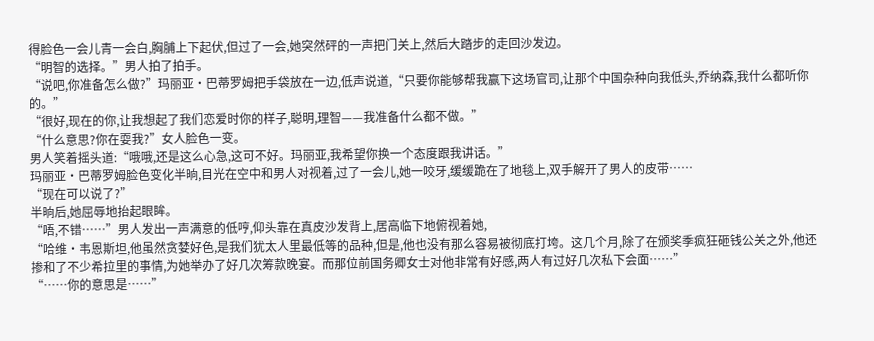得脸色一会儿青一会白,胸脯上下起伏,但过了一会,她突然砰的一声把门关上,然后大踏步的走回沙发边。
“明智的选择。”男人拍了拍手。
“说吧,你准备怎么做?”玛丽亚·巴蒂罗姆把手袋放在一边,低声说道,“只要你能够帮我赢下这场官司,让那个中国杂种向我低头,乔纳森,我什么都听你的。”
“很好,现在的你,让我想起了我们恋爱时你的样子,聪明,理智——我准备什么都不做。”
“什么意思?你在耍我?”女人脸色一变。
男人笑着摇头道:“哦哦,还是这么心急,这可不好。玛丽亚,我希望你换一个态度跟我讲话。”
玛丽亚·巴蒂罗姆脸色变化半晌,目光在空中和男人对视着,过了一会儿,她一咬牙,缓缓跪在了地毯上,双手解开了男人的皮带……
“现在可以说了?”
半晌后,她屈辱地抬起眼眸。
“唔,不错……”男人发出一声满意的低哼,仰头靠在真皮沙发背上,居高临下地俯视着她,
“哈维·韦恩斯坦,他虽然贪婪好色,是我们犹太人里最低等的品种,但是,他也没有那么容易被彻底打垮。这几个月,除了在颁奖季疯狂砸钱公关之外,他还掺和了不少希拉里的事情,为她举办了好几次筹款晚宴。而那位前国务卿女士对他非常有好感,两人有过好几次私下会面……”
“……你的意思是……”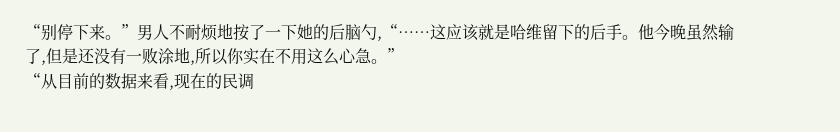“别停下来。”男人不耐烦地按了一下她的后脑勺,“……这应该就是哈维留下的后手。他今晚虽然输了,但是还没有一败涂地,所以你实在不用这么心急。”
“从目前的数据来看,现在的民调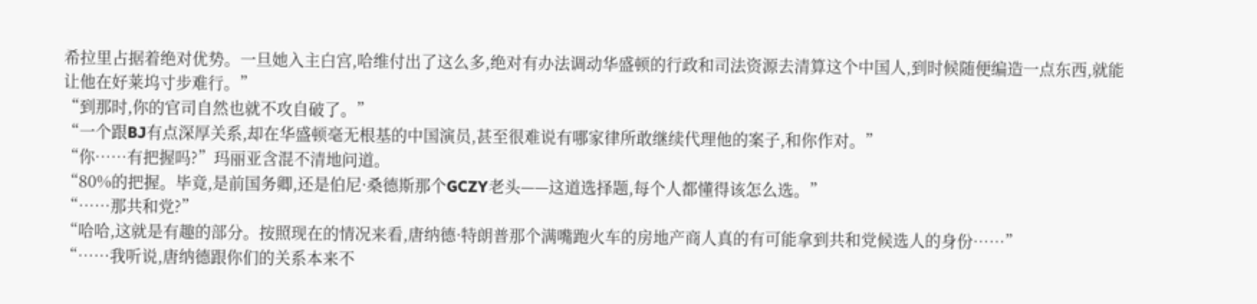希拉里占据着绝对优势。一旦她入主白宫,哈维付出了这么多,绝对有办法调动华盛顿的行政和司法资源去清算这个中国人,到时候随便编造一点东西,就能让他在好莱坞寸步难行。”
“到那时,你的官司自然也就不攻自破了。”
“一个跟BJ有点深厚关系,却在华盛顿毫无根基的中国演员,甚至很难说有哪家律所敢继续代理他的案子,和你作对。”
“你……有把握吗?”玛丽亚含混不清地问道。
“80%的把握。毕竟,是前国务卿,还是伯尼·桑德斯那个GCZY老头——这道选择题,每个人都懂得该怎么选。”
“……那共和党?”
“哈哈,这就是有趣的部分。按照现在的情况来看,唐纳德·特朗普那个满嘴跑火车的房地产商人真的有可能拿到共和党候选人的身份……”
“……我听说,唐纳德跟你们的关系本来不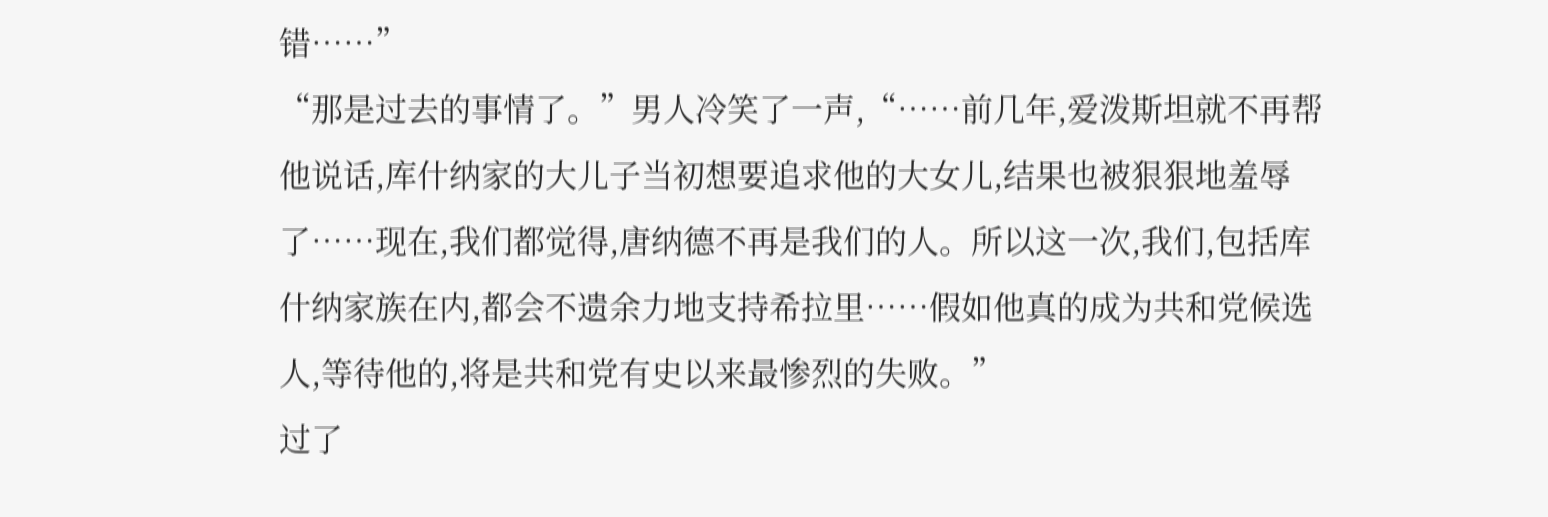错……”
“那是过去的事情了。”男人冷笑了一声,“……前几年,爱泼斯坦就不再帮他说话,库什纳家的大儿子当初想要追求他的大女儿,结果也被狠狠地羞辱了……现在,我们都觉得,唐纳德不再是我们的人。所以这一次,我们,包括库什纳家族在内,都会不遗余力地支持希拉里……假如他真的成为共和党候选人,等待他的,将是共和党有史以来最惨烈的失败。”
过了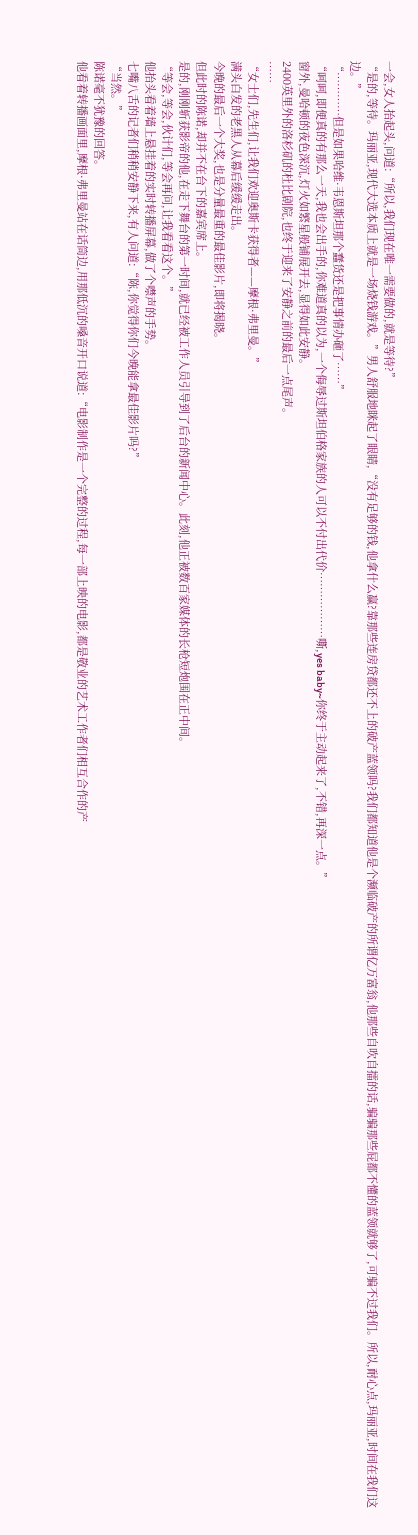一会,女人抬起头,问道:“所以,我们现在唯一需要做的,就是等待?”
“是的,等待。玛丽亚,现代大选本质上就是一场烧钱游戏。”男人舒服地眯起了眼睛,“没有足够的钱,他拿什么赢?靠那些连房贷都还不上的破产蓝领吗?我们都知道他是个濒临破产的所谓亿万富翁,他那些自吹自擂的话,骗骗那些屁都不懂的蓝领就够了,可骗不过我们。所以,耐心点,玛丽亚,时间在我们这边。”
“…………但是如果哈维·韦恩斯坦那个蠢货还是把事情办砸了……”
“呵呵,即便真的有那么一天,我也会出手的,你难道真的以为,一个侮辱过斯坦伯格家族的人可以不付出代价………………嘶,yes baby~你终于主动起来了,不错,再深一点。”
窗外,曼哈顿的夜色深沉,灯火如繁星般铺展开去,显得如此安静。
2400英里外的洛杉矶的杜比剧院,也终于迎来了安静之前的最后一点尾声。
……
“女士们,先生们,让我们欢迎奥斯卡获得者——摩根·弗里曼。”
满头白发的老黑人从幕后缓缓走出。
今晚的最后一个大奖,也是分量最重的最佳影片,即将揭晓。
但此时的陈诺,却并不在台下的嘉宾席上。
是的,刚刚斩获影帝的他,在走下舞台的第一时间,就已经被工作人员引导到了后台的新闻中心。此刻,他正被数百家媒体的长枪短炮围在正中间。
“等会,等会,伙计们,等会再问,让我看看这个。”
他抬头看着墙上悬挂着的实时转播屏幕,做了个噤声的手势。
七嘴八舌的记者们稍稍安静下来,有人问道:“陈,你觉得你们今晚能拿最佳影片吗?”
“当然。”
陈诺毫不犹豫的回答。
他看着转播画面里,摩根·弗里曼站在话筒边,用那低沉的嗓音开口说道:“电影制作是一个完整的过程,每一部上映的电影,都是敬业的艺术工作者们相互合作的产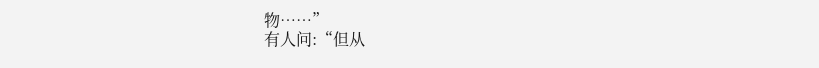物……”
有人问:“但从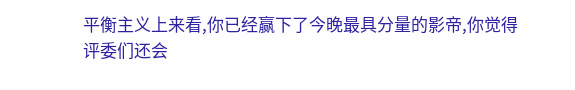平衡主义上来看,你已经赢下了今晚最具分量的影帝,你觉得评委们还会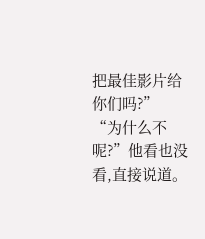把最佳影片给你们吗?”
“为什么不呢?”他看也没看,直接说道。